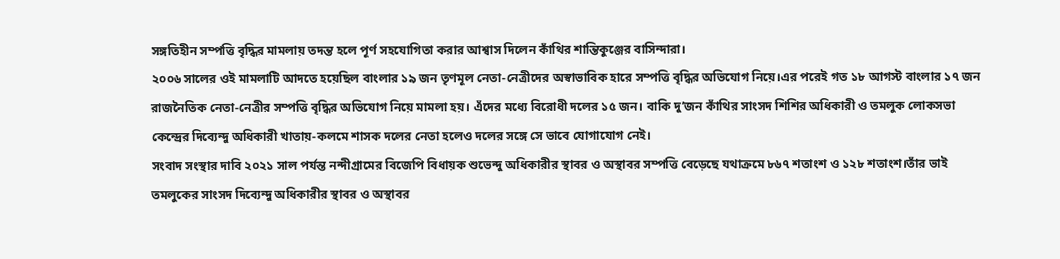সঙ্গতিহীন সম্পত্তি বৃদ্ধির মামলায় তদন্ত হলে পূর্ণ সহযোগিতা করার আশ্বাস দিলেন কাঁথির শান্তিকুঞ্জের বাসিন্দারা।
২০০৬ সালের ওই মামলাটি আদতে হয়েছিল বাংলার ১৯ জন তৃণমূল নেতা-নেত্রীদের অস্বাভাবিক হারে সম্পত্তি বৃদ্ধির অভিযোগ নিয়ে।এর পরেই গত ১৮ আগস্ট বাংলার ১৭ জন রাজনৈতিক নেতা-নেত্রীর সম্পত্তি বৃদ্ধির অভিযোগ নিয়ে মামলা হয়। এঁদের মধ্যে বিরোধী দলের ১৫ জন। বাকি দু’জন কাঁথির সাংসদ শিশির অধিকারী ও তমলুক লোকসভা কেন্দ্রের দিব্যেন্দু অধিকারী খাতায়-কলমে শাসক দলের নেতা হলেও দলের সঙ্গে সে ভাবে যোগাযোগ নেই।
সংবাদ সংস্থার দাবি ২০২১ সাল পর্যন্ত নন্দীগ্রামের বিজেপি বিধায়ক শুভেন্দু অধিকারীর স্থাবর ও অস্থাবর সম্পত্তি বেড়েছে যথাক্রমে ৮৬৭ শতাংশ ও ১২৮ শতাংশ।তাঁর ভাই তমলুকের সাংসদ দিব্যেন্দু অধিকারীর স্থাবর ও অস্থাবর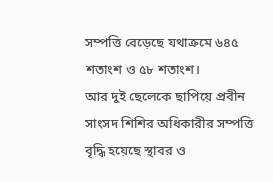সম্পত্তি বেড়েছে যথাক্রমে ৬৪৫ শতাংশ ও ৫৮ শতাংশ।
আর দুই ছেলেকে ছাপিয়ে প্রবীন সাংসদ শিশির অধিকারীর সম্পত্তি বৃদ্ধি হয়েছে স্থাবর ও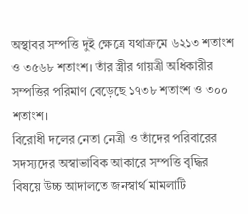অস্থাবর সম্পত্তি দুই ক্ষেত্রে যথাক্রমে ৬২১৩ শতাংশ ও ৩৫৬৮ শতাংশ। তাঁর স্ত্রীর গায়ত্রী অধিকারীর সম্পত্তির পরিমাণ বেড়েছে ১৭৩৮ শতাংশ ও ৩০০ শতাংশ।
বিরোধী দলের নেতা নেত্রী ও তাঁদের পরিবারের সদস্যদের অস্বাভাবিক আকারে সম্পত্তি বৃদ্ধির বিষয়ে উচ্চ আদালতে জনস্বার্থ মামলাটি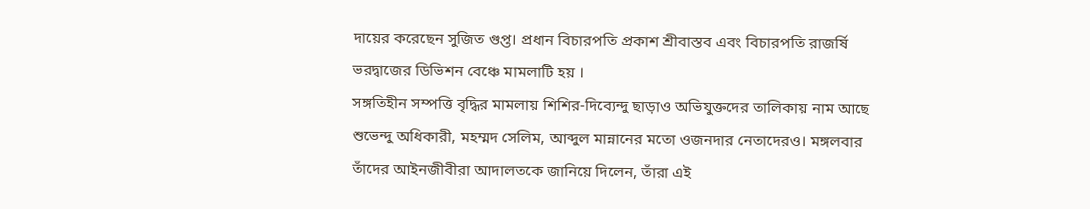দায়ের করেছেন সুজিত গুপ্ত। প্রধান বিচারপতি প্রকাশ শ্রীবাস্তব এবং বিচারপতি রাজর্ষি ভরদ্বাজের ডিভিশন বেঞ্চে মামলাটি হয় ।
সঙ্গতিহীন সম্পত্তি বৃদ্ধির মামলায় শিশির-দিব্যেন্দু ছাড়াও অভিযুক্তদের তালিকায় নাম আছে শুভেন্দু অধিকারী, মহম্মদ সেলিম, আব্দুল মান্নানের মতো ওজনদার নেতাদেরও। মঙ্গলবার তাঁদের আইনজীবীরা আদালতকে জানিয়ে দিলেন, তাঁরা এই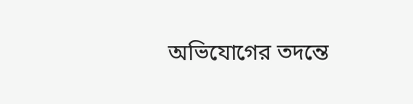অভিযোগের তদন্তে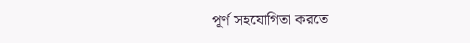পূর্ণ সহযোগিতা করতে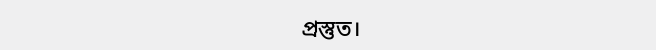প্রস্তুত।